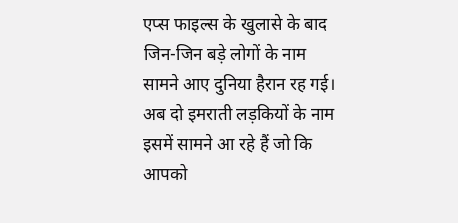एप्स फाइल्स के खुलासे के बाद जिन-जिन बड़े लोगों के नाम सामने आए दुनिया हैरान रह गई। अब दो इमराती लड़कियों के नाम इसमें सामने आ रहे हैं जो कि आपको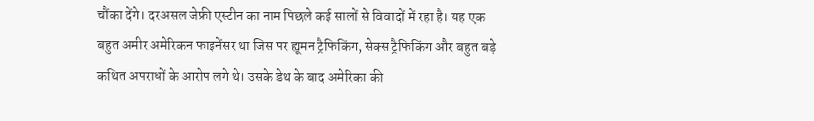चौंका देंगे। दरअसल जेफ्री एस्टीन का नाम पिछले कई सालों से विवादों में रहा है। यह एक बहुत अमीर अमेरिकन फाइनेंसर था जिस पर ह्यूमन ट्रैफिकिंग, सेक्स ट्रैफिकिंग और बहुत बड़े कथित अपराधों के आरोप लगे थे। उसके डेथ के बाद अमेरिका की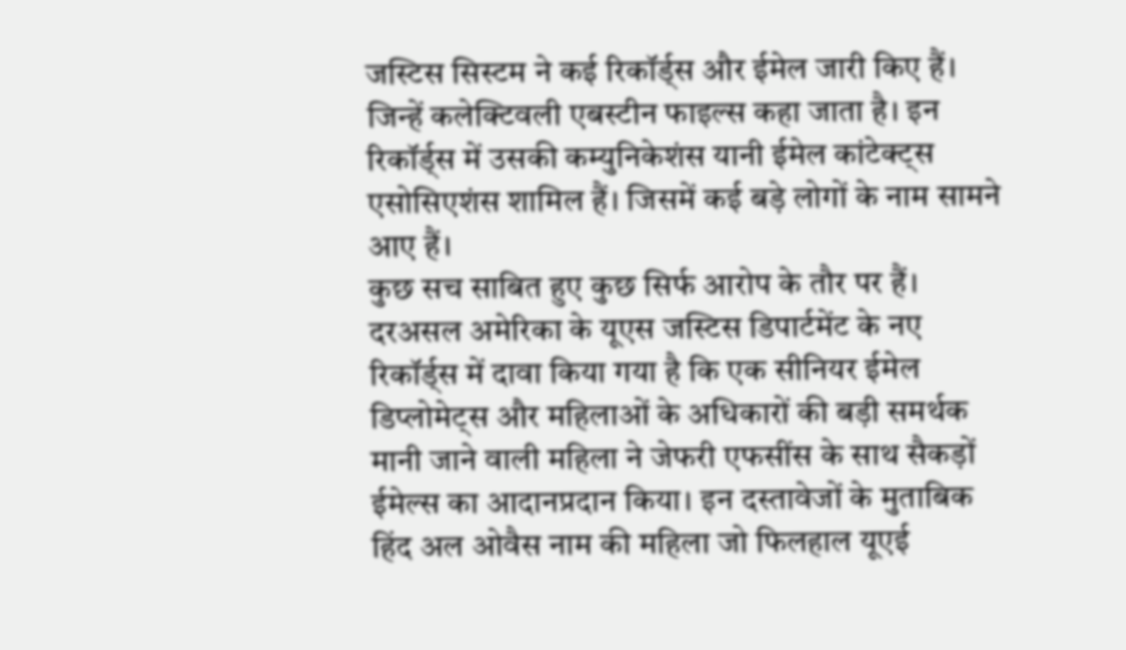जस्टिस सिस्टम ने कई रिकॉर्ड्स और ईमेल जारी किए हैं। जिन्हें कलेक्टिवली एबस्टीन फाइल्स कहा जाता है। इन रिकॉर्ड्स में उसकी कम्युनिकेशंस यानी ईमेल कांटेक्ट्स एसोसिएशंस शामिल हैं। जिसमें कई बड़े लोगों के नाम सामने आए हैं।
कुछ सच साबित हुए कुछ सिर्फ आरोप के तौर पर हैं। दरअसल अमेरिका के यूएस जस्टिस डिपार्टमेंट के नए रिकॉर्ड्स में दावा किया गया है कि एक सीनियर ईमेल डिप्लोमेट्स और महिलाओं के अधिकारों की बड़ी समर्थक मानी जाने वाली महिला ने जेफरी एफसींस के साथ सैकड़ों ईमेल्स का आदानप्रदान किया। इन दस्तावेजों के मुताबिक हिंद अल ओवैस नाम की महिला जो फिलहाल यूएई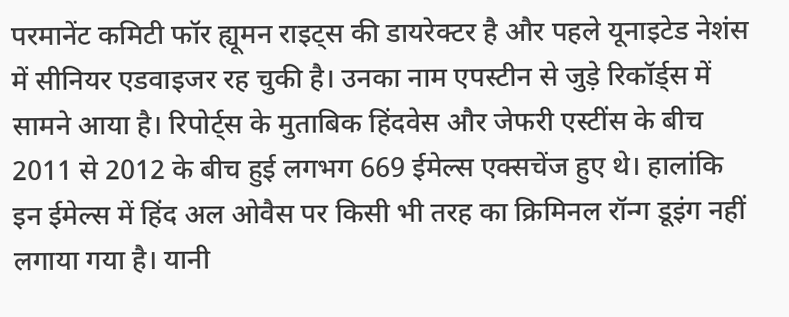परमानेंट कमिटी फॉर ह्यूमन राइट्स की डायरेक्टर है और पहले यूनाइटेड नेशंस में सीनियर एडवाइजर रह चुकी है। उनका नाम एपस्टीन से जुड़े रिकॉर्ड्स में सामने आया है। रिपोर्ट्स के मुताबिक हिंदवेस और जेफरी एस्टींस के बीच 2011 से 2012 के बीच हुई लगभग 669 ईमेल्स एक्सचेंज हुए थे। हालांकि इन ईमेल्स में हिंद अल ओवैस पर किसी भी तरह का क्रिमिनल रॉन्ग डूइंग नहीं लगाया गया है। यानी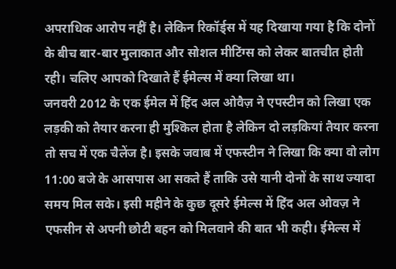अपराधिक आरोप नहीं है। लेकिन रिकॉर्ड्स में यह दिखाया गया है कि दोनों के बीच बार-बार मुलाकात और सोशल मीटिंग्स को लेकर बातचीत होती रही। चलिए आपको दिखाते हैं ईमेल्स में क्या लिखा था।
जनवरी 2012 के एक ईमेल में हिंद अल ओवैज़ ने एपस्टीन को लिखा एक लड़की को तैयार करना ही मुश्किल होता है लेकिन दो लड़कियां तैयार करना तो सच में एक चैलेंज है। इसके जवाब में एफस्टीन ने लिखा कि क्या वो लोग 11:00 बजे के आसपास आ सकते हैं ताकि उसे यानी दोनों के साथ ज्यादा समय मिल सके। इसी महीने के कुछ दूसरे ईमेल्स में हिंद अल ओवज़ ने एफसीन से अपनी छोटी बहन को मिलवाने की बात भी कही। ईमेल्स में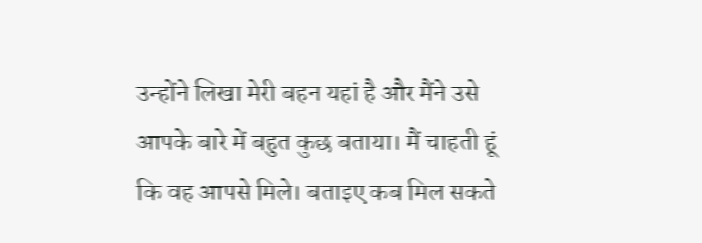उन्होंने लिखा मेरी बहन यहां है और मैंने उसे आपके बारे में बहुत कुछ बताया। मैं चाहती हूं कि वह आपसे मिले। बताइए कब मिल सकते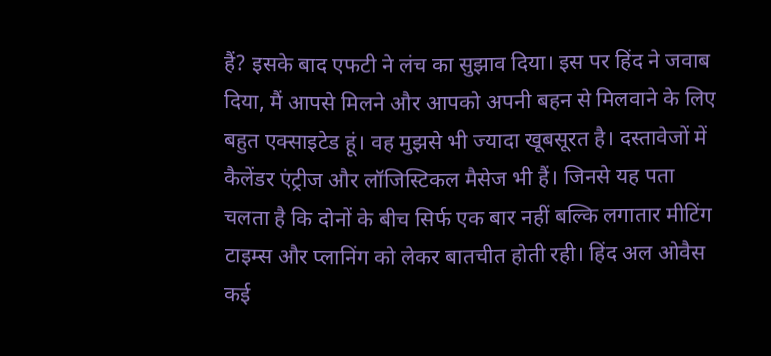हैं? इसके बाद एफटी ने लंच का सुझाव दिया। इस पर हिंद ने जवाब दिया, मैं आपसे मिलने और आपको अपनी बहन से मिलवाने के लिए बहुत एक्साइटेड हूं। वह मुझसे भी ज्यादा खूबसूरत है। दस्तावेजों में कैलेंडर एंट्रीज और लॉजिस्टिकल मैसेज भी हैं। जिनसे यह पता चलता है कि दोनों के बीच सिर्फ एक बार नहीं बल्कि लगातार मीटिंग टाइम्स और प्लानिंग को लेकर बातचीत होती रही। हिंद अल ओवैस कई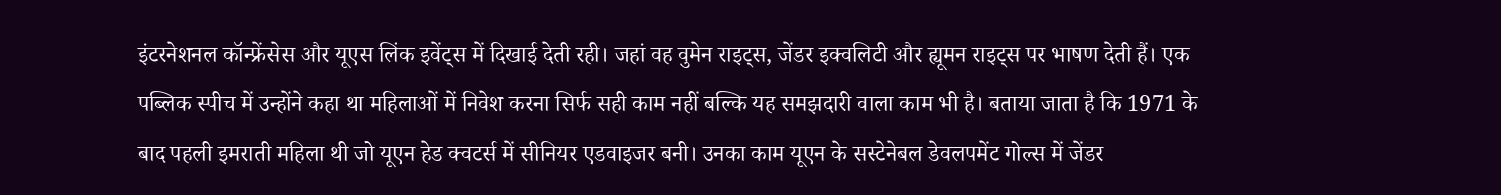इंटरनेशनल कॉन्फ्रेंसेस और यूएस लिंक इवेंट्स में दिखाई देती रही। जहां वह वुमेन राइट्स, जेंडर इक्वलिटी और ह्यूमन राइट्स पर भाषण देती हैं। एक पब्लिक स्पीच में उन्होंने कहा था महिलाओं में निवेश करना सिर्फ सही काम नहीं बल्कि यह समझदारी वाला काम भी है। बताया जाता है कि 1971 के बाद पहली इमराती महिला थी जो यूएन हेड क्वटर्स में सीनियर एडवाइजर बनी। उनका काम यूएन के सस्टेनेबल डेवलपमेंट गोल्स में जेंडर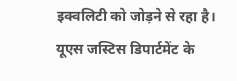इक्वलिटी को जोड़ने से रहा है।
यूएस जस्टिस डिपार्टमेंट के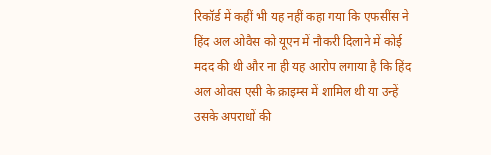रिकॉर्ड में कहीं भी यह नहीं कहा गया कि एफसींस ने हिंद अल ओवैस को यूएन में नौकरी दिलाने में कोई मदद की थी और ना ही यह आरोप लगाया है कि हिंद अल ओवस एसी के क्राइम्स में शामिल थी या उन्हें उसके अपराधों की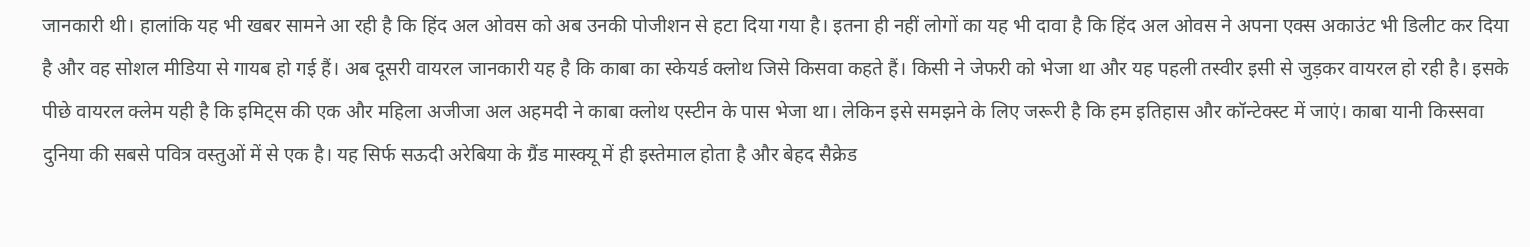जानकारी थी। हालांकि यह भी खबर सामने आ रही है कि हिंद अल ओवस को अब उनकी पोजीशन से हटा दिया गया है। इतना ही नहीं लोगों का यह भी दावा है कि हिंद अल ओवस ने अपना एक्स अकाउंट भी डिलीट कर दिया है और वह सोशल मीडिया से गायब हो गई हैं। अब दूसरी वायरल जानकारी यह है कि काबा का स्केयर्ड क्लोथ जिसे किसवा कहते हैं। किसी ने जेफरी को भेजा था और यह पहली तस्वीर इसी से जुड़कर वायरल हो रही है। इसके पीछे वायरल क्लेम यही है कि इमिट्स की एक और महिला अजीजा अल अहमदी ने काबा क्लोथ एस्टीन के पास भेजा था। लेकिन इसे समझने के लिए जरूरी है कि हम इतिहास और कॉन्टेक्स्ट में जाएं। काबा यानी किस्सवा दुनिया की सबसे पवित्र वस्तुओं में से एक है। यह सिर्फ सऊदी अरेबिया के ग्रैंड मास्क्यू में ही इस्तेमाल होता है और बेहद सैक्रेड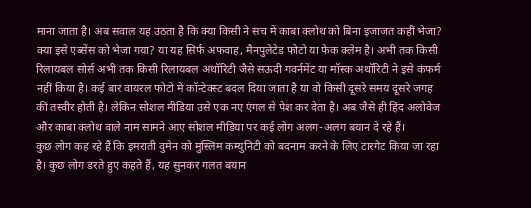माना जाता है। अब सवाल यह उठता है कि क्या किसी ने सच में काबा क्लोथ को बिना इजाजत कहीं भेजा? क्या इसे एब्सेंस को भेजा गया? या यह सिर्फ अफवाह, मैनपुलेटेड फोटो या फेक क्लेम है। अभी तक किसी रिलायबल सोर्स अभी तक किसी रिलायबल अथॉरिटी जैसे सऊदी गवर्नमेंट या मॉस्क अथॉरिटी ने इसे कंफर्म नहीं किया है। कई बार वायरल फोटो में कॉन्टेक्स्ट बदल दिया जाता है या वो किसी दूसरे समय दूसरे जगह की तस्वीर होती है। लेकिन सोशल मीडिया उसे एक नए एंगल से पेश कर देता है। अब जैसे ही हिंद अलोवेज और काबा क्लोथ वाले नाम सामने आए सोशल मीडिया पर कई लोग अलग-अलग बयान दे रहे हैं।
कुछ लोग कह रहे हैं कि इमराती वुमेन को मुस्लिम कम्युनिटी को बदनाम करने के लिए टारगेट किया जा रहा है। कुछ लोग डरते हुए कहते हैं, यह सुनकर गलत बयान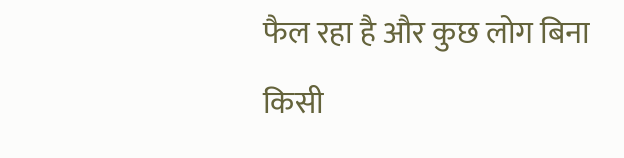फैल रहा है और कुछ लोग बिना किसी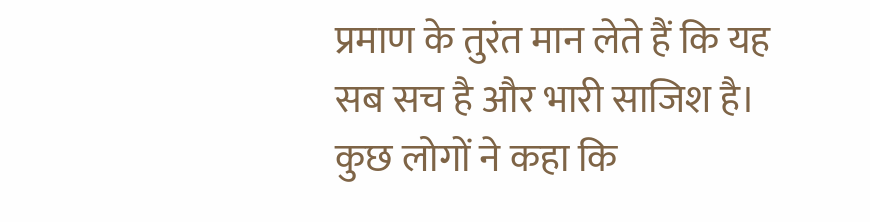प्रमाण के तुरंत मान लेते हैं कि यह सब सच है और भारी साजिश है। कुछ लोगों ने कहा कि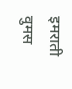इमराती वुमस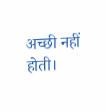अच्छी नहीं होती।